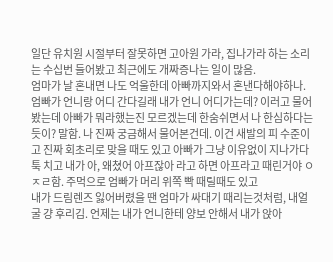일단 유치원 시절부터 잘못하면 고아원 가라, 집나가라 하는 소리는 수십번 들어봤고 최근에도 개짜증나는 일이 많음.
엄마가 날 혼내면 나도 억울한데 아빠까지와서 혼낸다해야하나.
엄빠가 언니랑 어디 간다길래 내가 언니 어디가는데? 이러고 물어봤는데 아빠가 뭐라했는진 모르겠는데 한숨쉬면서 나 한심하다는듯이? 말함. 나 진짜 궁금해서 물어본건데. 이건 새발의 피 수준이고 진짜 회초리로 맞을 때도 있고 아빠가 그냥 이유없이 지나가다 툭 치고 내가 아, 왜쳤어 아프잖아 라고 하면 아프라고 때린거야 ㅇㅈㄹ함. 주먹으로 엄빠가 머리 위쪽 빡 때릴때도 있고
내가 드림렌즈 잃어버렸을 땐 엄마가 싸대기 때리는것처럼, 내얼굴 걍 후리김. 언제는 내가 언니한테 양보 안해서 내가 앉아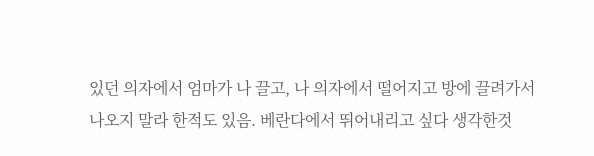있던 의자에서 엄마가 나 끌고, 나 의자에서 떨어지고 방에 끌려가서
나오지 말라 한적도 있음. 베란다에서 뛰어내리고 싶다 생각한것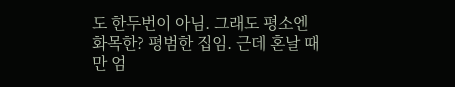도 한두번이 아님. 그래도 평소엔 화목한? 평범한 집임. 근데 혼날 때만 엄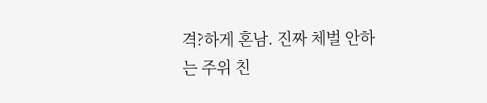격?하게 혼남. 진짜 체벌 안하는 주위 친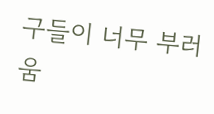구들이 너무 부러움